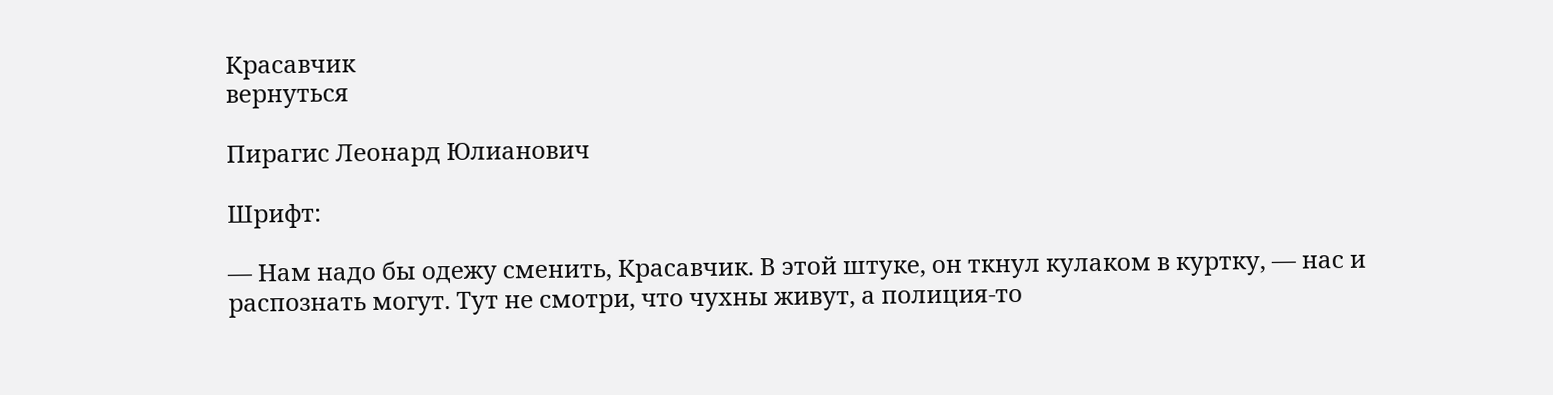Красавчик
вернуться

Пирагис Леонард Юлианович

Шрифт:

— Нам надо бы одежу сменить, Красавчик. В этой штуке, он ткнул кулаком в куртку, — нас и распознать могут. Тут не смотри, что чухны живут, а полиция-то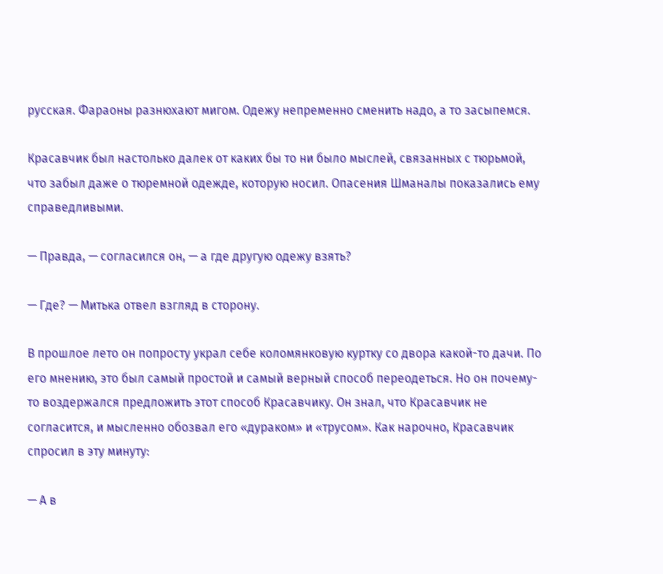русская. Фараоны разнюхают мигом. Одежу непременно сменить надо, а то засыпемся.

Красавчик был настолько далек от каких бы то ни было мыслей, связанных с тюрьмой, что забыл даже о тюремной одежде, которую носил. Опасения Шманалы показались ему справедливыми.

— Правда, — согласился он, — а где другую одежу взять?

— Где? — Митька отвел взгляд в сторону.

В прошлое лето он попросту украл себе коломянковую куртку со двора какой-то дачи. По его мнению, это был самый простой и самый верный способ переодеться. Но он почему-то воздержался предложить этот способ Красавчику. Он знал, что Красавчик не согласится, и мысленно обозвал его «дураком» и «трусом». Как нарочно, Красавчик спросил в эту минуту:

— А в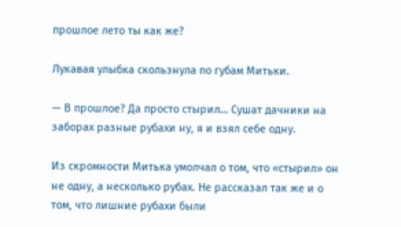прошлое лето ты как же?

Лукавая улыбка скользнула по губам Митьки.

— В прошлое? Да просто стырил… Сушат дачники на заборах разные рубахи ну, я и взял себе одну.

Из скромности Митька умолчал о том, что «стырил» он не одну, а несколько рубах. Не рассказал так же и о том, что лишние рубахи были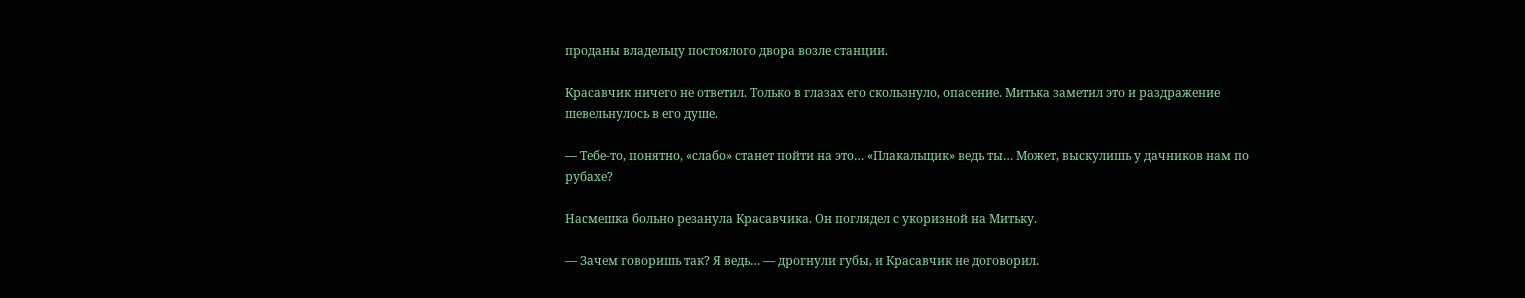проданы владельцу постоялого двора возле станции.

Красавчик ничего не ответил. Только в глазах его скользнуло, опасение. Митька заметил это и раздражение шевельнулось в его душе.

— Тебе-то, понятно, «слабо» станет пойти на это… «Плакальщик» ведь ты… Может, выскулишь у дачников нам по рубахе?

Насмешка больно резанула Красавчика. Он поглядел с укоризной на Митьку.

— Зачем говоришь так? Я ведь… — дрогнули губы, и Красавчик не договорил.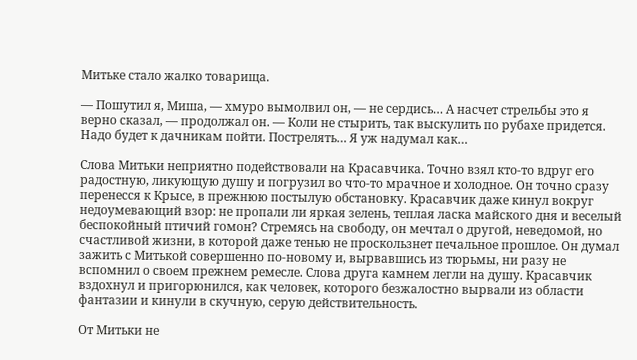Митьке стало жалко товарища.

— Пошутил я, Миша, — хмуро вымолвил он, — не сердись… А насчет стрельбы это я верно сказал, — продолжал он. — Коли не стырить, так выскулить по рубахе придется. Надо будет к дачникам пойти. Пострелять… Я уж надумал как…

Слова Митьки неприятно подействовали на Красавчика. Точно взял кто-то вдруг его радостную, ликующую душу и погрузил во что-то мрачное и холодное. Он точно сразу перенесся к Крысе, в прежнюю постылую обстановку. Красавчик даже кинул вокруг недоумевающий взор: не пропали ли яркая зелень, теплая ласка майского дня и веселый беспокойный птичий гомон? Стремясь на свободу, он мечтал о другой, неведомой, но счастливой жизни, в которой даже тенью не проскользнет печальное прошлое. Он думал зажить с Митькой совершенно по-новому и, вырвавшись из тюрьмы, ни разу не вспомнил о своем прежнем ремесле. Слова друга камнем легли на душу. Красавчик вздохнул и пригорюнился, как человек, которого безжалостно вырвали из области фантазии и кинули в скучную, серую действительность.

От Митьки не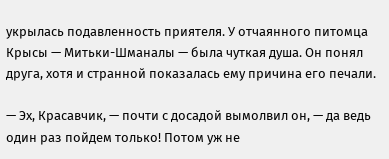укрылась подавленность приятеля. У отчаянного питомца Крысы — Митьки-Шманалы — была чуткая душа. Он понял друга, хотя и странной показалась ему причина его печали.

— Эх, Красавчик, — почти с досадой вымолвил он, — да ведь один раз пойдем только! Потом уж не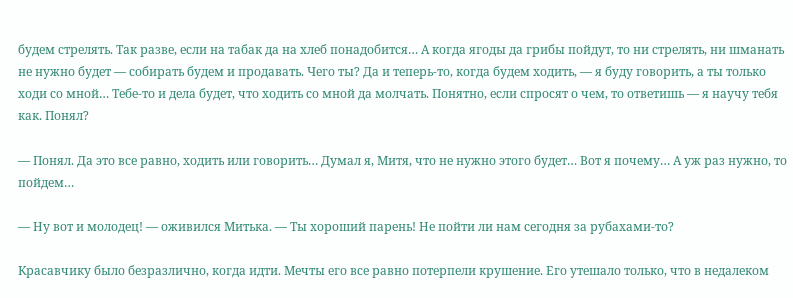будем стрелять. Так разве, если на табак да на хлеб понадобится… А когда ягоды да грибы пойдут, то ни стрелять, ни шманать не нужно будет — собирать будем и продавать. Чего ты? Да и теперь-то, когда будем ходить, — я буду говорить, а ты только ходи со мной… Тебе-то и дела будет, что ходить со мной да молчать. Понятно, если спросят о чем, то ответишь — я научу тебя как. Понял?

— Понял. Да это все равно, ходить или говорить… Думал я, Митя, что не нужно этого будет… Вот я почему… А уж раз нужно, то пойдем…

— Ну вот и молодец! — оживился Митька. — Ты хороший парень! Не пойти ли нам сегодня за рубахами-то?

Красавчику было безразлично, когда идти. Мечты его все равно потерпели крушение. Его утешало только, что в недалеком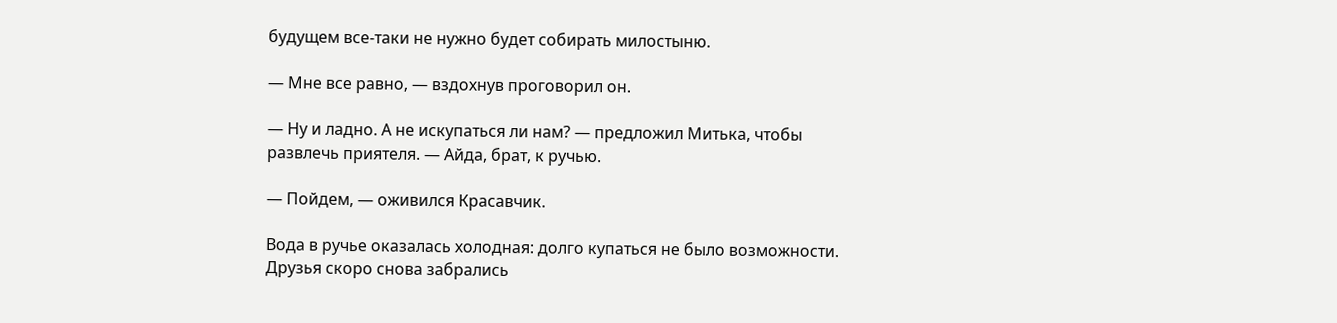будущем все-таки не нужно будет собирать милостыню.

— Мне все равно, — вздохнув проговорил он.

— Ну и ладно. А не искупаться ли нам? — предложил Митька, чтобы развлечь приятеля. — Айда, брат, к ручью.

— Пойдем, — оживился Красавчик.

Вода в ручье оказалась холодная: долго купаться не было возможности. Друзья скоро снова забрались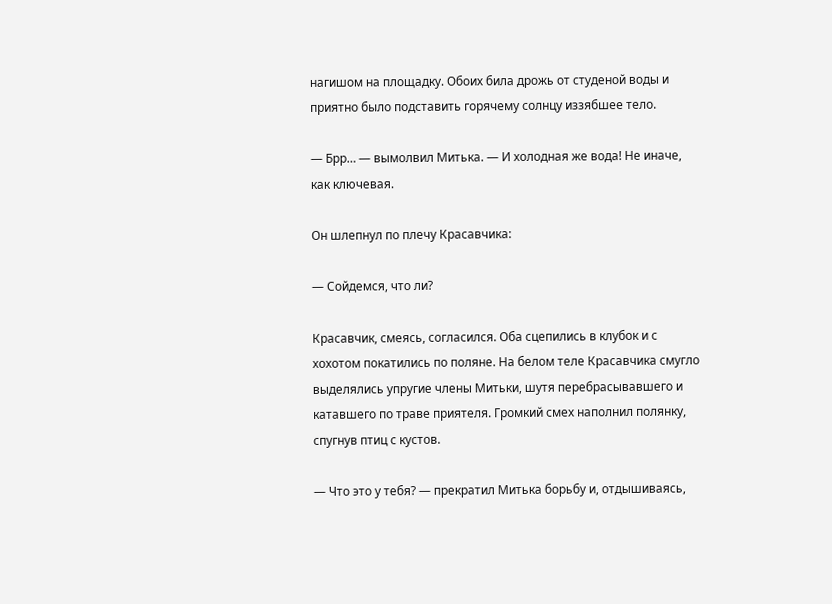нагишом на площадку. Обоих била дрожь от студеной воды и приятно было подставить горячему солнцу иззябшее тело.

— Брр… — вымолвил Митька. — И холодная же вода! Не иначе, как ключевая.

Он шлепнул по плечу Красавчика:

— Сойдемся, что ли?

Красавчик, смеясь, согласился. Оба сцепились в клубок и с хохотом покатились по поляне. На белом теле Красавчика смугло выделялись упругие члены Митьки, шутя перебрасывавшего и катавшего по траве приятеля. Громкий смех наполнил полянку, спугнув птиц с кустов.

— Что это у тебя? — прекратил Митька борьбу и, отдышиваясь,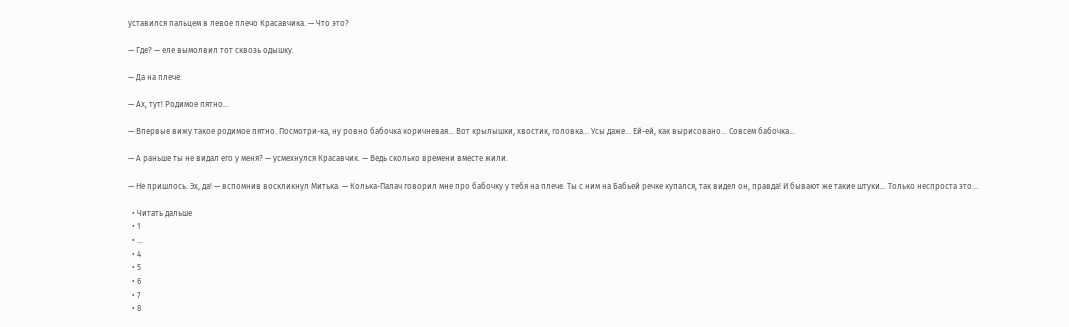уставился пальцем в левое плечо Красавчика. — Что это?

— Где? — еле вымолвил тот сквозь одышку.

— Да на плече.

— Ах, тут! Родимое пятно…

— Впервые вижу такое родимое пятно. Посмотри-ка, ну ровно бабочка коричневая… Вот крылышки, хвостик, головка… Усы даже… Ей-ей, как вырисовано… Совсем бабочка…

— А раньше ты не видал его у меня? — усмехнулся Красавчик. — Ведь сколько времени вместе жили.

— Не пришлось. Эх, да! — вспомнив воскликнул Митька. — Колька-Палач говорил мне про бабочку у тебя на плече. Ты с ним на Бабьей речке купался, так видел он, правда! И бывают же такие штуки… Только неспроста это…

  • Читать дальше
  • 1
  • ...
  • 4
  • 5
  • 6
  • 7
  • 8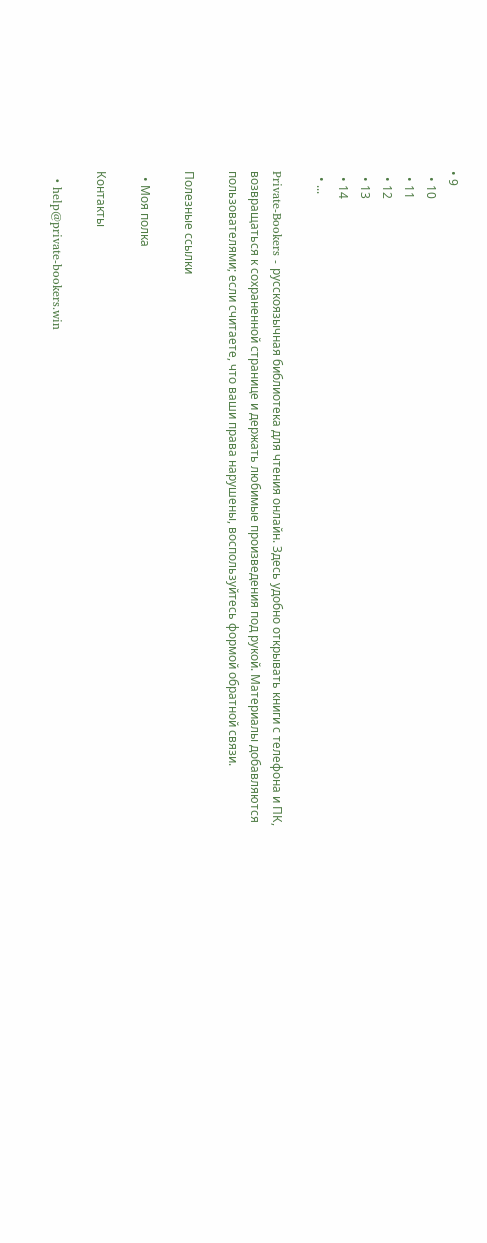• 9
  • 10
  • 11
  • 12
  • 13
  • 14
  • ...

Private-Bookers - русскоязычная библиотека для чтения онлайн. Здесь удобно открывать книги с телефона и ПК, возвращаться к сохраненной странице и держать любимые произведения под рукой. Материалы добавляются пользователями; если считаете, что ваши права нарушены, воспользуйтесь формой обратной связи.

Полезные ссылки

  • Моя полка

Контакты

  • help@private-bookers.win